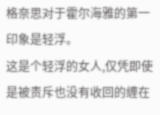格奈思对于霍尔海雅的第一印象是轻浮。
这是个轻浮的女人,仅凭即使是被责斥也没有收回的缠在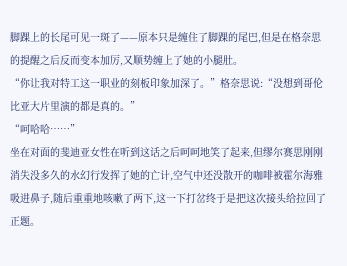脚踝上的长尾可见一斑了——原本只是缠住了脚踝的尾巴,但是在格奈思的提醒之后反而变本加厉,又顺势缠上了她的小腿肚。
“你让我对特工这一职业的刻板印象加深了。”格奈思说:“没想到哥伦比亚大片里演的都是真的。”
“呵哈哈……”
坐在对面的斐迪亚女性在听到这话之后呵呵地笑了起来,但缪尔赛思刚刚消失没多久的水幻行发挥了她的亡计,空气中还没散开的咖啡被霍尔海雅吸进鼻子,随后重重地咳嗽了两下,这一下打岔终于是把这次接头给拉回了正题。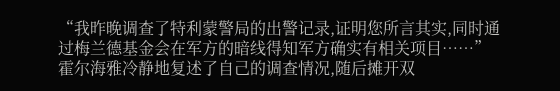“我昨晚调查了特利蒙警局的出警记录,证明您所言其实,同时通过梅兰德基金会在军方的暗线得知军方确实有相关项目……”
霍尔海雅冷静地复述了自己的调查情况,随后摊开双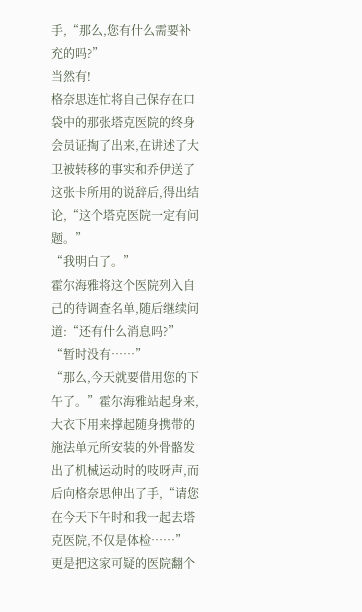手,“那么,您有什么需要补充的吗?”
当然有!
格奈思连忙将自己保存在口袋中的那张塔克医院的终身会员证掏了出来,在讲述了大卫被转移的事实和乔伊送了这张卡所用的说辞后,得出结论,“这个塔克医院一定有问题。”
“我明白了。”
霍尔海雅将这个医院列入自己的待调查名单,随后继续问道:“还有什么消息吗?”
“暂时没有……”
“那么,今天就要借用您的下午了。”霍尔海雅站起身来,大衣下用来撑起随身携带的施法单元所安装的外骨骼发出了机械运动时的吱呀声,而后向格奈思伸出了手,“请您在今天下午时和我一起去塔克医院,不仅是体检……”
更是把这家可疑的医院翻个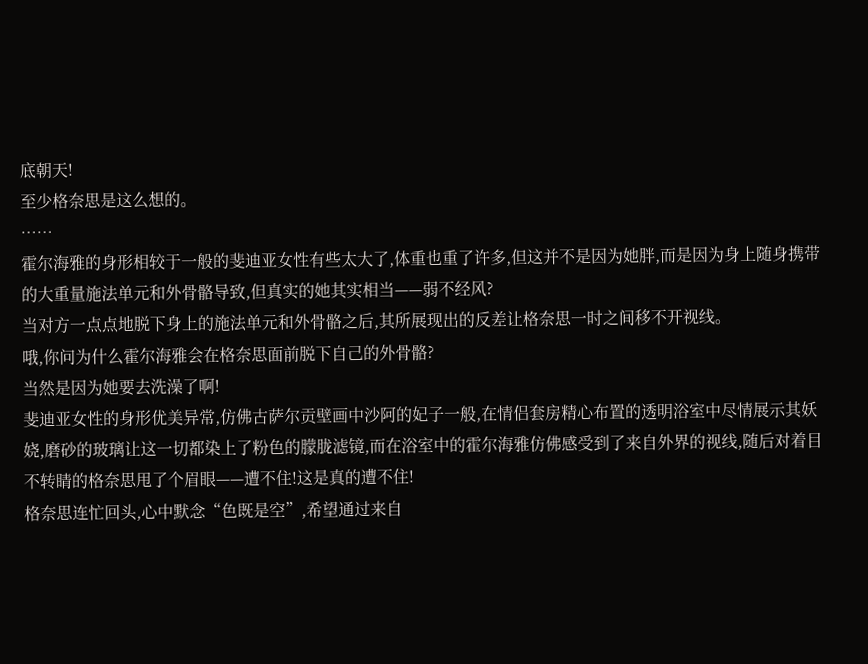底朝天!
至少格奈思是这么想的。
……
霍尔海雅的身形相较于一般的斐迪亚女性有些太大了,体重也重了许多,但这并不是因为她胖,而是因为身上随身携带的大重量施法单元和外骨骼导致,但真实的她其实相当——弱不经风?
当对方一点点地脱下身上的施法单元和外骨骼之后,其所展现出的反差让格奈思一时之间移不开视线。
哦,你问为什么霍尔海雅会在格奈思面前脱下自己的外骨骼?
当然是因为她要去洗澡了啊!
斐迪亚女性的身形优美异常,仿佛古萨尔贡壁画中沙阿的妃子一般,在情侣套房精心布置的透明浴室中尽情展示其妖娆,磨砂的玻璃让这一切都染上了粉色的朦胧滤镜,而在浴室中的霍尔海雅仿佛感受到了来自外界的视线,随后对着目不转睛的格奈思甩了个眉眼——遭不住!这是真的遭不住!
格奈思连忙回头,心中默念“色既是空”,希望通过来自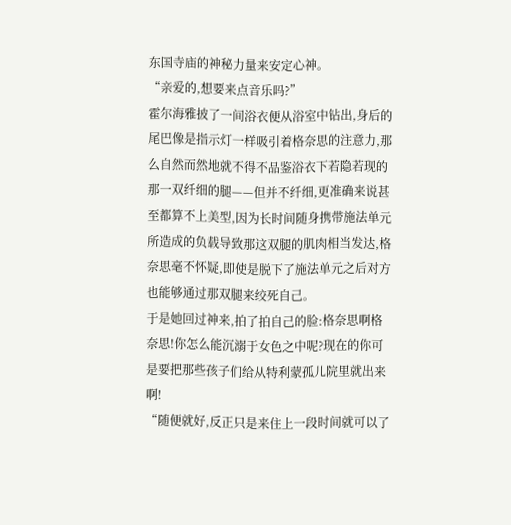东国寺庙的神秘力量来安定心神。
“亲爱的,想要来点音乐吗?”
霍尔海雅披了一间浴衣便从浴室中钻出,身后的尾巴像是指示灯一样吸引着格奈思的注意力,那么自然而然地就不得不品鉴浴衣下若隐若现的那一双纤细的腿——但并不纤细,更准确来说甚至都算不上美型,因为长时间随身携带施法单元所造成的负载导致那这双腿的肌肉相当发达,格奈思毫不怀疑,即使是脱下了施法单元之后对方也能够通过那双腿来绞死自己。
于是她回过神来,拍了拍自己的脸:格奈思啊格奈思!你怎么能沉溺于女色之中呢?现在的你可是要把那些孩子们给从特利蒙孤儿院里就出来啊!
“随便就好,反正只是来住上一段时间就可以了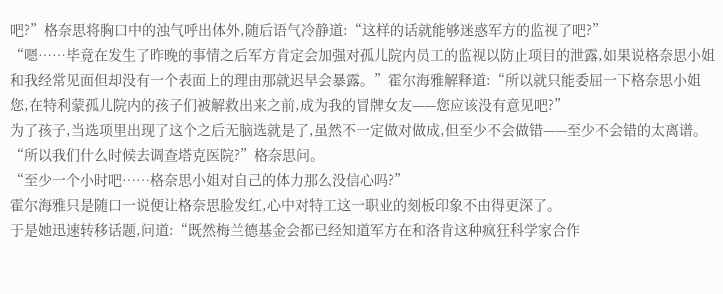吧?”格奈思将胸口中的浊气呼出体外,随后语气冷静道:“这样的话就能够迷惑军方的监视了吧?”
“嗯……毕竟在发生了昨晚的事情之后军方肯定会加强对孤儿院内员工的监视以防止项目的泄露,如果说格奈思小姐和我经常见面但却没有一个表面上的理由那就迟早会暴露。”霍尔海雅解释道:“所以就只能委屈一下格奈思小姐您,在特利蒙孤儿院内的孩子们被解救出来之前,成为我的冒牌女友——您应该没有意见吧?”
为了孩子,当选项里出现了这个之后无脑选就是了,虽然不一定做对做成,但至少不会做错——至少不会错的太离谱。
“所以我们什么时候去调查塔克医院?”格奈思问。
“至少一个小时吧……格奈思小姐对自己的体力那么没信心吗?”
霍尔海雅只是随口一说便让格奈思脸发红,心中对特工这一职业的刻板印象不由得更深了。
于是她迅速转移话题,问道:“既然梅兰德基金会都已经知道军方在和洛肯这种疯狂科学家合作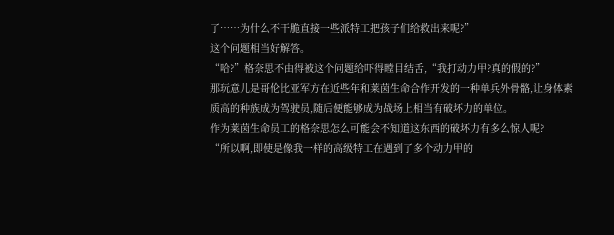了……为什么不干脆直接一些派特工把孩子们给救出来呢?”
这个问题相当好解答。
“哈?”格奈思不由得被这个问题给吓得瞠目结舌,“我打动力甲?真的假的?”
那玩意儿是哥伦比亚军方在近些年和莱茵生命合作开发的一种单兵外骨骼,让身体素质高的种族成为驾驶员,随后便能够成为战场上相当有破坏力的单位。
作为莱茵生命员工的格奈思怎么可能会不知道这东西的破坏力有多么惊人呢?
“所以啊,即使是像我一样的高级特工在遇到了多个动力甲的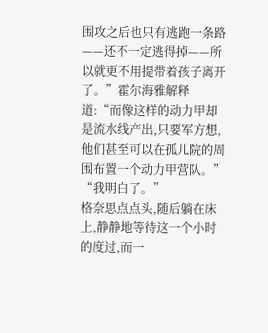围攻之后也只有逃跑一条路——还不一定逃得掉——所以就更不用提带着孩子离开了。”霍尔海雅解释道:“而像这样的动力甲却是流水线产出,只要军方想,他们甚至可以在孤儿院的周围布置一个动力甲营队。”
“我明白了。”
格奈思点点头,随后躺在床上,静静地等待这一个小时的度过,而一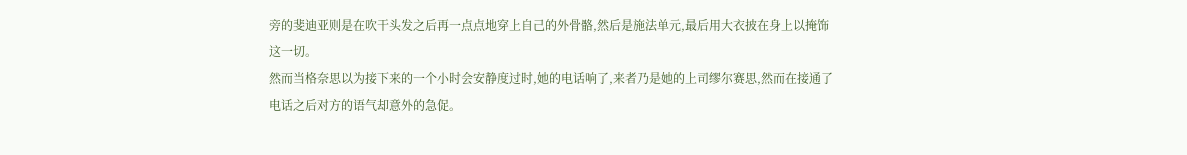旁的斐迪亚则是在吹干头发之后再一点点地穿上自己的外骨骼,然后是施法单元,最后用大衣披在身上以掩饰这一切。
然而当格奈思以为接下来的一个小时会安静度过时,她的电话响了,来者乃是她的上司缪尔赛思,然而在接通了电话之后对方的语气却意外的急促。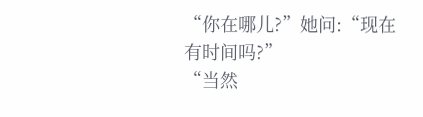“你在哪儿?”她问:“现在有时间吗?”
“当然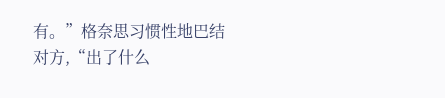有。”格奈思习惯性地巴结对方,“出了什么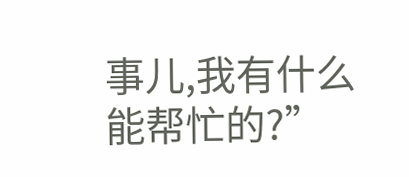事儿,我有什么能帮忙的?”